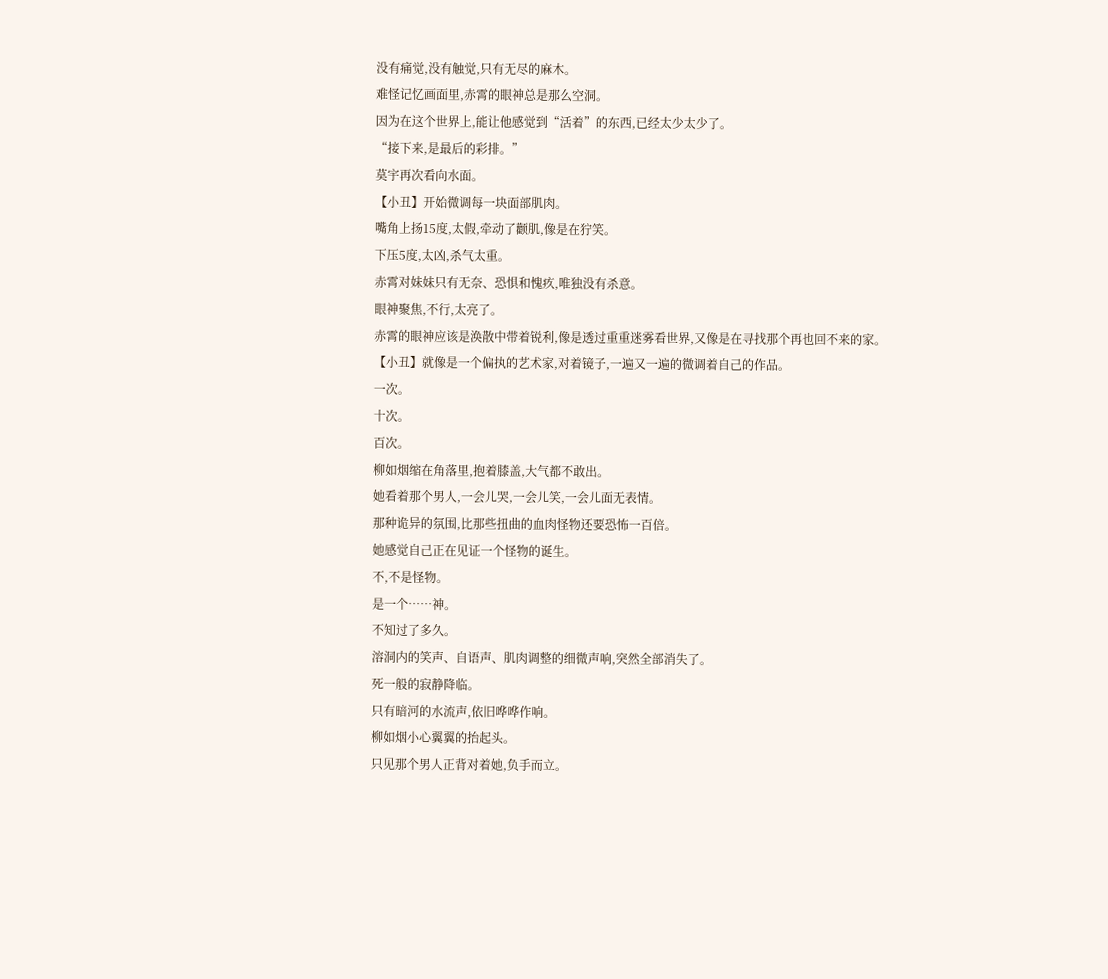没有痛觉,没有触觉,只有无尽的麻木。
难怪记忆画面里,赤霄的眼神总是那么空洞。
因为在这个世界上,能让他感觉到“活着”的东西,已经太少太少了。
“接下来,是最后的彩排。”
莫宇再次看向水面。
【小丑】开始微调每一块面部肌肉。
嘴角上扬15度,太假,牵动了颧肌,像是在狞笑。
下压5度,太凶,杀气太重。
赤霄对妹妹只有无奈、恐惧和愧疚,唯独没有杀意。
眼神聚焦,不行,太亮了。
赤霄的眼神应该是涣散中带着锐利,像是透过重重迷雾看世界,又像是在寻找那个再也回不来的家。
【小丑】就像是一个偏执的艺术家,对着镜子,一遍又一遍的微调着自己的作品。
一次。
十次。
百次。
柳如烟缩在角落里,抱着膝盖,大气都不敢出。
她看着那个男人,一会儿哭,一会儿笑,一会儿面无表情。
那种诡异的氛围,比那些扭曲的血肉怪物还要恐怖一百倍。
她感觉自己正在见证一个怪物的诞生。
不,不是怪物。
是一个……神。
不知过了多久。
溶洞内的笑声、自语声、肌肉调整的细微声响,突然全部消失了。
死一般的寂静降临。
只有暗河的水流声,依旧哗哗作响。
柳如烟小心翼翼的抬起头。
只见那个男人正背对着她,负手而立。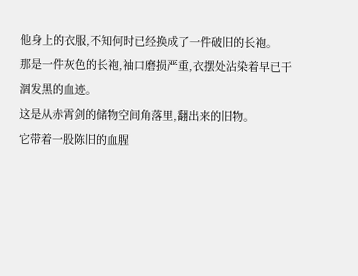他身上的衣服,不知何时已经换成了一件破旧的长袍。
那是一件灰色的长袍,袖口磨损严重,衣摆处沾染着早已干涸发黑的血迹。
这是从赤霄剑的储物空间角落里,翻出来的旧物。
它带着一股陈旧的血腥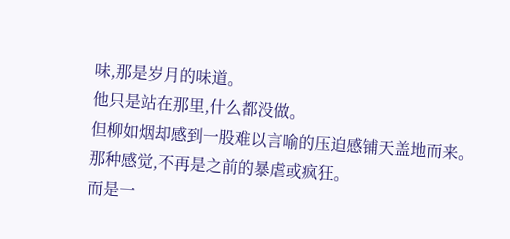味,那是岁月的味道。
他只是站在那里,什么都没做。
但柳如烟却感到一股难以言喻的压迫感铺天盖地而来。
那种感觉,不再是之前的暴虐或疯狂。
而是一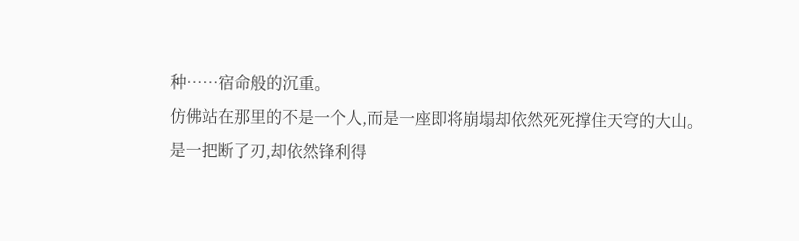种……宿命般的沉重。
仿佛站在那里的不是一个人,而是一座即将崩塌却依然死死撑住天穹的大山。
是一把断了刃,却依然锋利得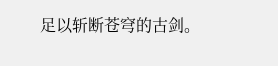足以斩断苍穹的古剑。